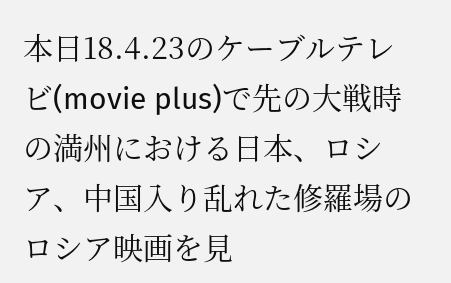本日18.4.23のケーブルテレビ(movie plus)で先の大戦時の満州における日本、ロシア、中国入り乱れた修羅場のロシア映画を見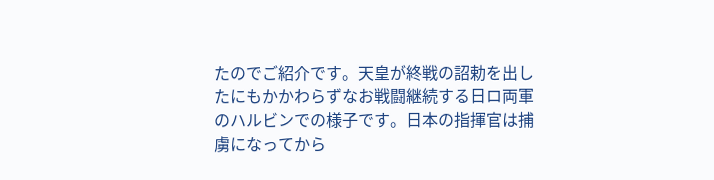たのでご紹介です。天皇が終戦の詔勅を出したにもかかわらずなお戦闘継続する日ロ両軍のハルビンでの様子です。日本の指揮官は捕虜になってから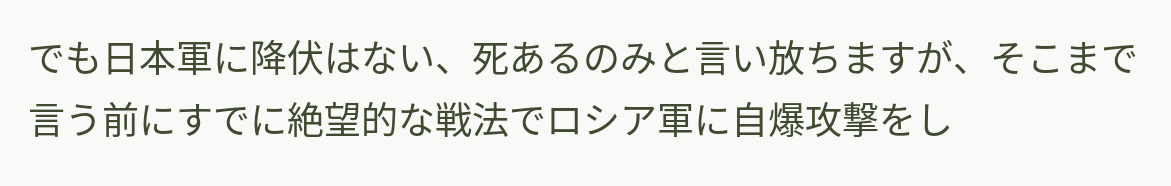でも日本軍に降伏はない、死あるのみと言い放ちますが、そこまで言う前にすでに絶望的な戦法でロシア軍に自爆攻撃をし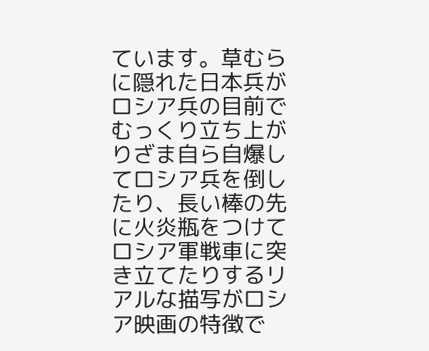ています。草むらに隠れた日本兵がロシア兵の目前でむっくり立ち上がりざま自ら自爆してロシア兵を倒したり、長い棒の先に火炎瓶をつけてロシア軍戦車に突き立てたりするリアルな描写がロシア映画の特徴で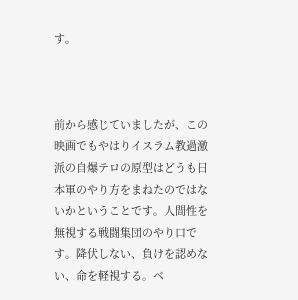す。



前から感じていましたが、この映画でもやはりイスラム教過激派の自爆テロの原型はどうも日本軍のやり方をまねたのではないかということです。人間性を無視する戦闘集団のやり口です。降伏しない、負けを認めない、命を軽視する。ベ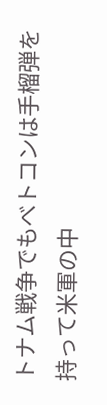トナム戦争でもべトコンは手榴弾を持って米軍の中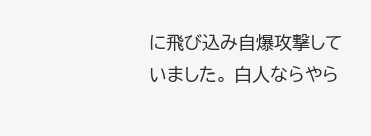に飛び込み自爆攻撃していました。 白人ならやら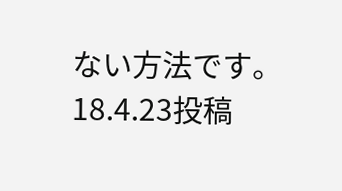ない方法です。  18.4.23投稿